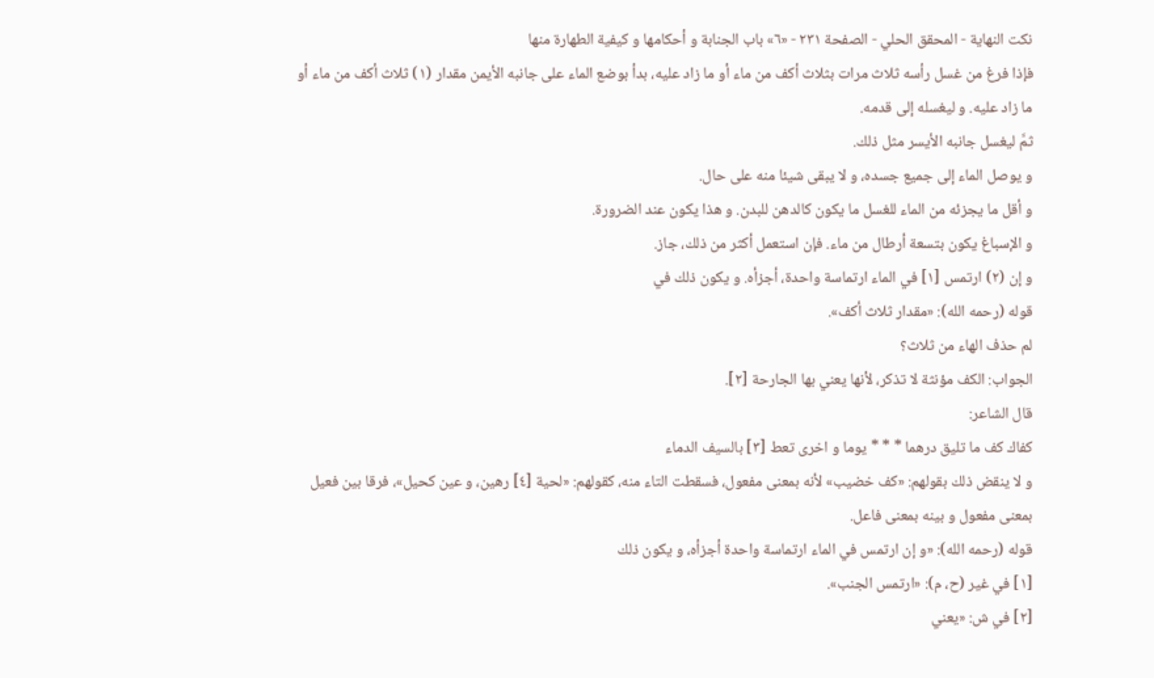نكت النهاية - المحقق الحلي - الصفحة ٢٣١ - «٦» باب الجنابة و أحكامها و كيفية الطهارة منها
فإذا فرغ من غسل رأسه ثلاث مرات بثلاث أكف من ماء أو ما زاد عليه، بدأ بوضع الماء على جانبه الأيمن مقدار (١) ثلاث أكف من ماء أو ما زاد عليه. و ليغسله إلى قدمه.
ثمَّ ليغسل جانبه الأيسر مثل ذلك.
و يوصل الماء إلى جميع جسده، و لا يبقى شيئا منه على حال.
و أقل ما يجزئه من الماء للغسل ما يكون كالدهن للبدن. و هذا يكون عند الضرورة.
و الإسباغ يكون بتسعة أرطال من ماء. فإن استعمل أكثر من ذلك، جاز.
و إن (٢) ارتمس [١] في الماء ارتماسة واحدة، أجزأه. و يكون ذلك في
قوله (رحمه الله): «مقدار ثلاث أكف».
لم حذف الهاء من ثلاث؟
الجواب: الكف مؤنثة لا تذكر، لأنها يعني بها الجارحة [٢].
قال الشاعر:
كفاك كف ما تليق درهما * * * يوما و اخرى تعط [٣] بالسيف الدماء
و لا ينقض ذلك بقولهم: «كف خضيب» لأنه بمعنى مفعول، فسقطت التاء منه، كقولهم: «لحية [٤] رهين، و عين كحيل»، فرقا بين فعيل بمعنى مفعول و بينه بمعنى فاعل.
قوله (رحمه الله): «و إن ارتمس في الماء ارتماسة واحدة أجزأه، و يكون ذلك
[١] في غير (ح، م): «ارتمس الجنب».
[٢] في ش: «يعني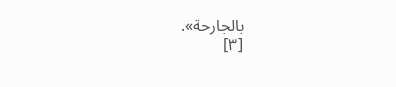بالجارحة».
[٣]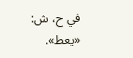في ح، ش: «يعط».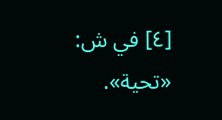[٤] في ش: «تحية».